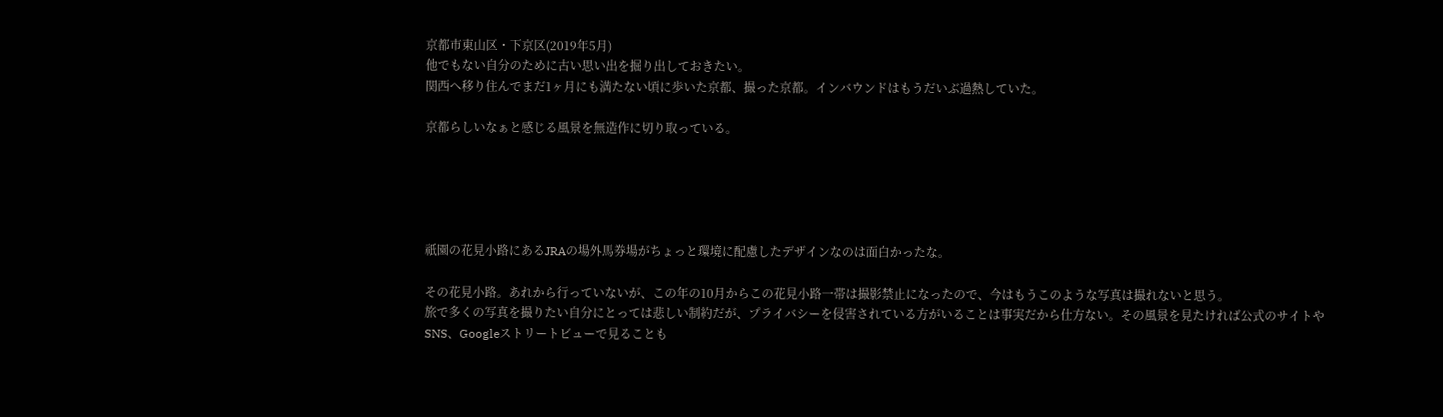京都市東山区・下京区(2019年5月)
他でもない自分のために古い思い出を掘り出しておきたい。
関西へ移り住んでまだ1ヶ月にも満たない頃に歩いた京都、撮った京都。インバウンドはもうだいぶ過熱していた。

京都らしいなぁと感じる風景を無造作に切り取っている。





祇園の花見小路にあるJRAの場外馬券場がちょっと環境に配慮したデザインなのは面白かったな。

その花見小路。あれから行っていないが、この年の10月からこの花見小路一帯は撮影禁止になったので、今はもうこのような写真は撮れないと思う。
旅で多くの写真を撮りたい自分にとっては悲しい制約だが、プライバシーを侵害されている方がいることは事実だから仕方ない。その風景を見たければ公式のサイトやSNS、Googleストリートビューで見ることも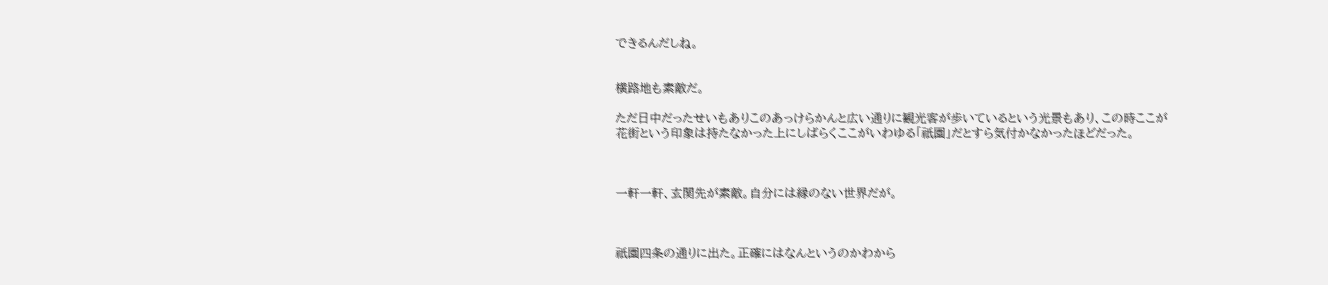できるんだしね。


横路地も素敵だ。

ただ日中だったせいもありこのあっけらかんと広い通りに観光客が歩いているという光景もあり、この時ここが花街という印象は持たなかった上にしばらくここがいわゆる「祇園」だとすら気付かなかったほどだった。



一軒一軒、玄関先が素敵。自分には縁のない世界だが。



祇園四条の通りに出た。正確にはなんというのかわから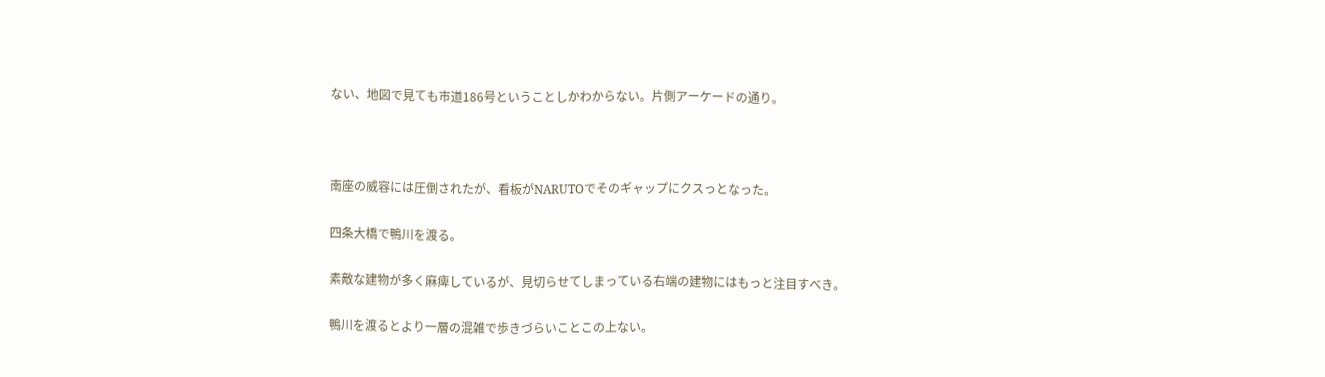ない、地図で見ても市道186号ということしかわからない。片側アーケードの通り。



南座の威容には圧倒されたが、看板がNARUTOでそのギャップにクスっとなった。

四条大橋で鴨川を渡る。

素敵な建物が多く麻痺しているが、見切らせてしまっている右端の建物にはもっと注目すべき。

鴨川を渡るとより一層の混雑で歩きづらいことこの上ない。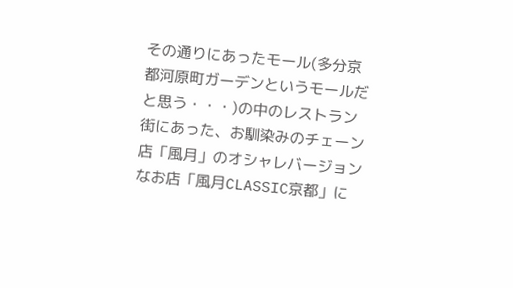その通りにあったモール(多分京都河原町ガーデンというモールだと思う・・・)の中のレストラン街にあった、お馴染みのチェーン店「風月」のオシャレバージョンなお店「風月CLASSIC京都」に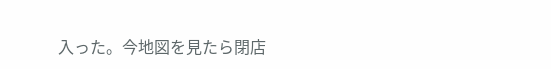入った。今地図を見たら閉店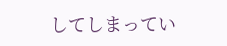してしまってい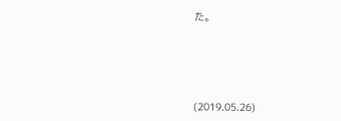た。





(2019.05.26)